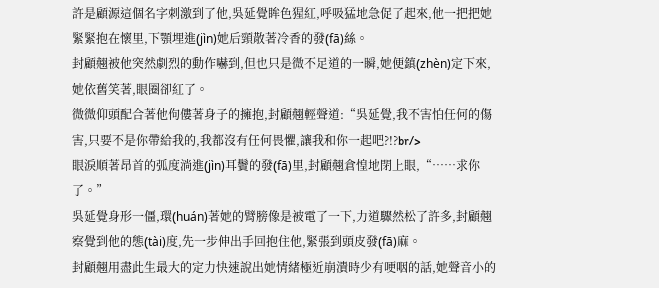許是顧源這個名字刺激到了他,吳延覺眸色猩紅,呼吸猛地急促了起來,他一把把她緊緊抱在懷里,下顎埋進(jìn)她后頸散著冷香的發(fā)絲。
封顧翹被他突然劇烈的動作嚇到,但也只是微不足道的一瞬,她便鎮(zhèn)定下來,她依舊笑著,眼圈卻紅了。
微微仰頭配合著他佝僂著身子的擁抱,封顧翹輕聲道:“吳延覺,我不害怕任何的傷害,只要不是你帶給我的,我都沒有任何畏懼,讓我和你一起吧?!?br/>
眼淚順著昂首的弧度淌進(jìn)耳鬢的發(fā)里,封顧翹倉惶地閉上眼,“……求你了。”
吳延覺身形一僵,環(huán)著她的臂膀像是被電了一下,力道驟然松了許多,封顧翹察覺到他的態(tài)度,先一步伸出手回抱住他,緊張到頭皮發(fā)麻。
封顧翹用盡此生最大的定力快速說出她情緒極近崩潰時少有哽咽的話,她聲音小的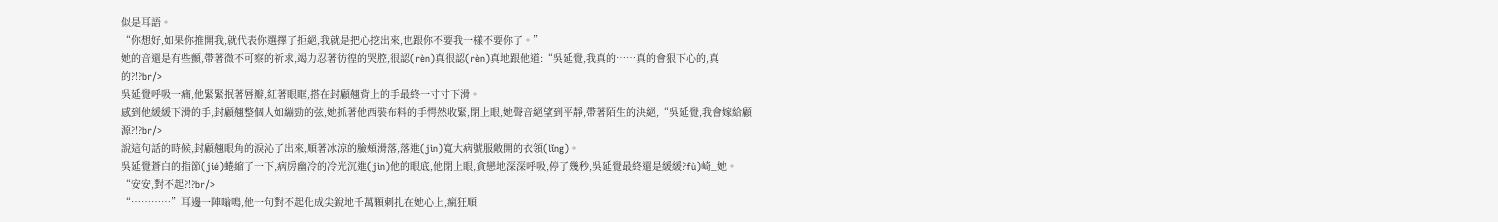似是耳語。
“你想好,如果你推開我,就代表你選擇了拒絕,我就是把心挖出來,也跟你不要我一樣不要你了。”
她的音還是有些顫,帶著微不可察的祈求,竭力忍著彷徨的哭腔,很認(rèn)真很認(rèn)真地跟他道:“吳延覺,我真的……真的會狠下心的,真的?!?br/>
吳延覺呼吸一痛,他緊緊抿著唇瓣,紅著眼眶,搭在封顧翹背上的手最終一寸寸下滑。
感到他緩緩下滑的手,封顧翹整個人如繃勁的弦,她抓著他西裝布料的手愕然收緊,閉上眼,她聲音絕望到平靜,帶著陌生的決絕,“吳延覺,我會嫁給顧源?!?br/>
說這句話的時候,封顧翹眼角的淚沁了出來,順著冰涼的臉頰滑落,落進(jìn)寬大病號服敞開的衣領(lǐng)。
吳延覺蒼白的指節(jié)蜷縮了一下,病房幽冷的冷光沉進(jìn)他的眼底,他閉上眼,貪戀地深深呼吸,停了幾秒,吳延覺最終還是緩緩?fù)崎_她。
“安安,對不起?!?br/>
“…………”耳邊一陣嗡鳴,他一句對不起化成尖銳地千萬顆刺扎在她心上,瘋狂順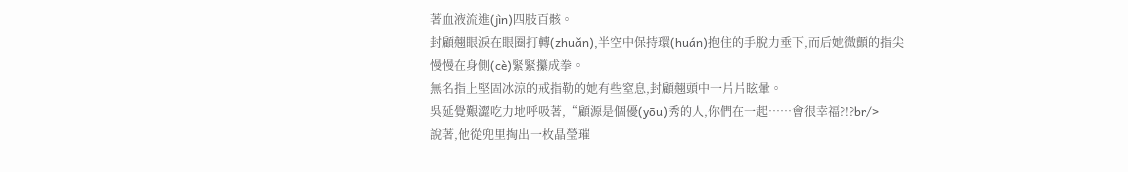著血液流進(jìn)四肢百骸。
封顧翹眼淚在眼圈打轉(zhuǎn),半空中保持環(huán)抱住的手脫力垂下,而后她微顫的指尖慢慢在身側(cè)緊緊攥成拳。
無名指上堅固冰涼的戒指勒的她有些窒息,封顧翹頭中一片片眩暈。
吳延覺艱澀吃力地呼吸著,“顧源是個優(yōu)秀的人,你們在一起……會很幸福?!?br/>
說著,他從兜里掏出一枚晶瑩璀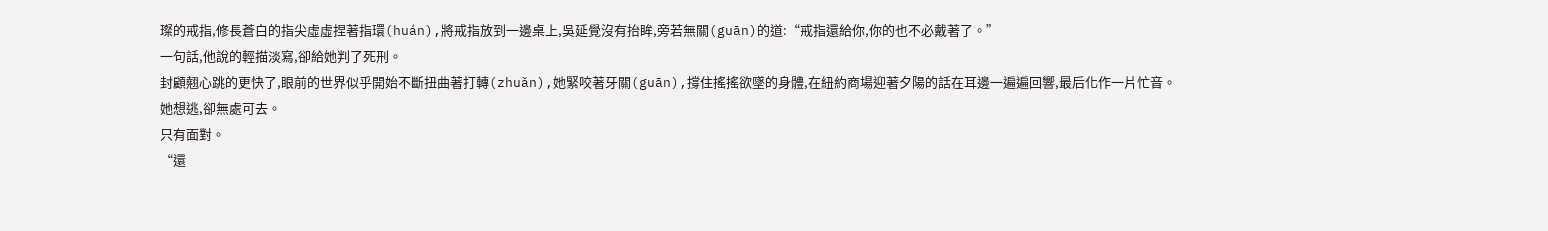璨的戒指,修長蒼白的指尖虛虛捏著指環(huán),將戒指放到一邊桌上,吳延覺沒有抬眸,旁若無關(guān)的道:“戒指還給你,你的也不必戴著了。”
一句話,他說的輕描淡寫,卻給她判了死刑。
封顧翹心跳的更快了,眼前的世界似乎開始不斷扭曲著打轉(zhuǎn),她緊咬著牙關(guān),撐住搖搖欲墜的身體,在紐約商場迎著夕陽的話在耳邊一遍遍回響,最后化作一片忙音。
她想逃,卻無處可去。
只有面對。
“還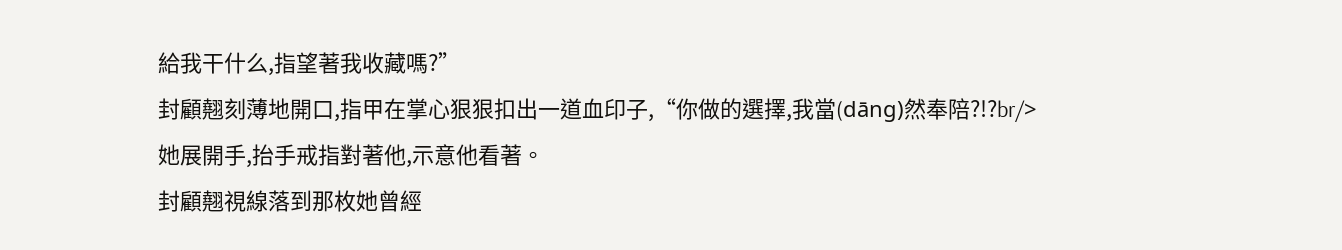給我干什么,指望著我收藏嗎?”
封顧翹刻薄地開口,指甲在掌心狠狠扣出一道血印子,“你做的選擇,我當(dāng)然奉陪?!?br/>
她展開手,抬手戒指對著他,示意他看著。
封顧翹視線落到那枚她曾經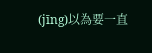(jīng)以為要一直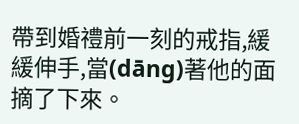帶到婚禮前一刻的戒指,緩緩伸手,當(dāng)著他的面摘了下來。